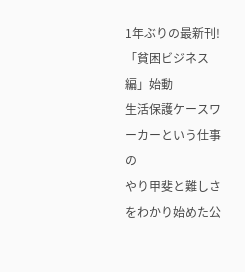1年ぶりの最新刊!「貧困ビジネス編」始動
生活保護ケースワーカーという仕事の
やり甲斐と難しさをわかり始めた公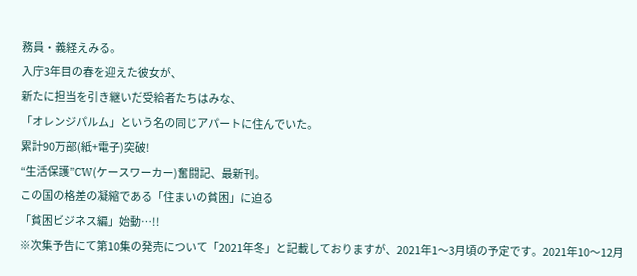務員・義経えみる。
入庁3年目の春を迎えた彼女が、
新たに担当を引き継いだ受給者たちはみな、
「オレンジパルム」という名の同じアパートに住んでいた。
累計90万部(紙+電子)突破!
“生活保護”CW(ケースワーカー)奮闘記、最新刊。
この国の格差の凝縮である「住まいの貧困」に迫る
「貧困ビジネス編」始動…!!
※次集予告にて第10集の発売について「2021年冬」と記載しておりますが、2021年1〜3月頃の予定です。2021年10〜12月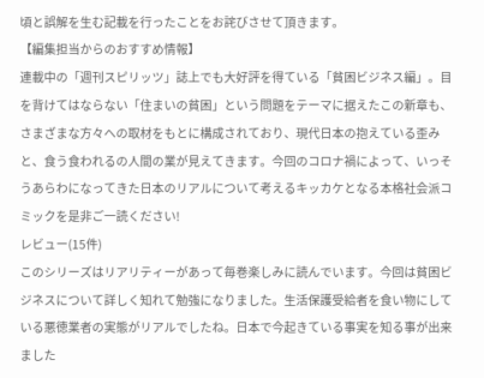頃と誤解を生む記載を行ったことをお詫びさせて頂きます。
【編集担当からのおすすめ情報】
連載中の「週刊スピリッツ」誌上でも大好評を得ている「貧困ビジネス編」。目を背けてはならない「住まいの貧困」という問題をテーマに据えたこの新章も、さまざまな方々への取材をもとに構成されており、現代日本の抱えている歪みと、食う食われるの人間の業が見えてきます。今回のコロナ禍によって、いっそうあらわになってきた日本のリアルについて考えるキッカケとなる本格社会派コミックを是非ご一読ください!
レビュー(15件)
このシリーズはリアリティーがあって毎巻楽しみに読んでいます。今回は貧困ビジネスについて詳しく知れて勉強になりました。生活保護受給者を食い物にしている悪徳業者の実態がリアルでしたね。日本で今起きている事実を知る事が出来ました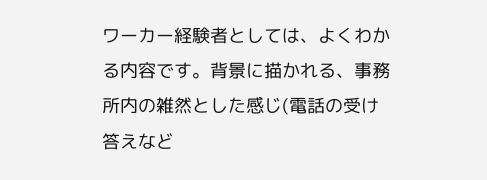ワーカー経験者としては、よくわかる内容です。背景に描かれる、事務所内の雑然とした感じ(電話の受け答えなど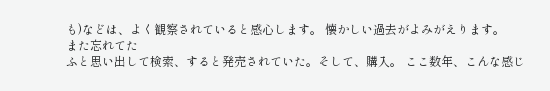も)などは、よく観察されていると感心します。 懐かしい過去がよみがえります。
また忘れてた
ふと思い出して検索、すると発売されていた。そして、購入。 ここ数年、こんな感じ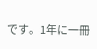です。1年に一冊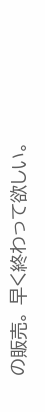の販売。 早く終わって欲しい。